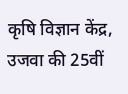कृषि विज्ञान केंद्र, उजवा की 25वीं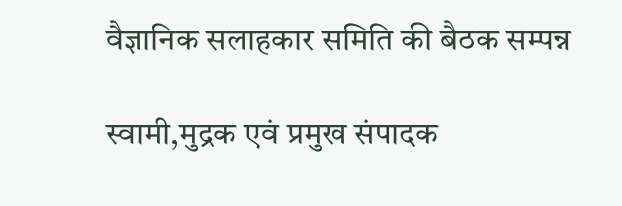वैज्ञानिक सलाहकार समिति की बैठक सम्पन्न

स्वामी,मुद्रक एवं प्रमुख संपादक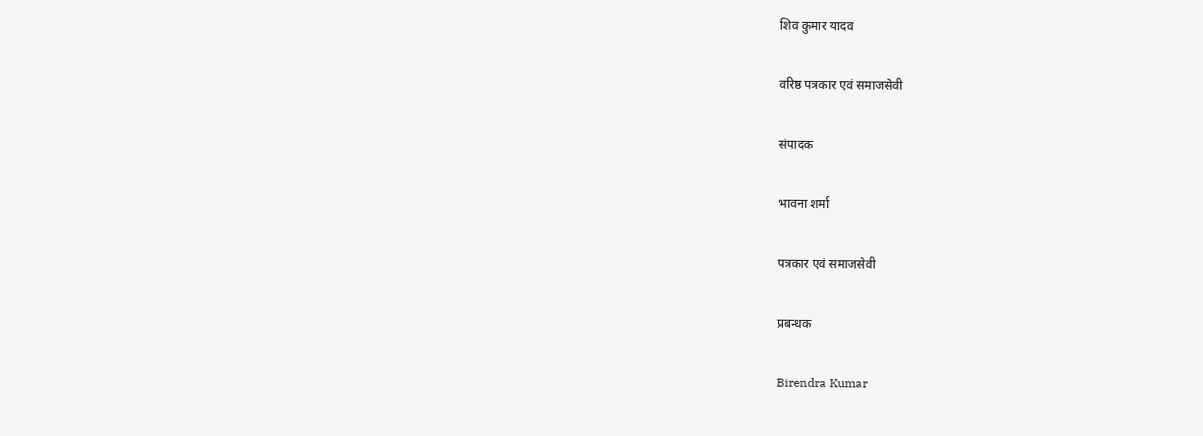शिव कुमार यादव

वरिष्ठ पत्रकार एवं समाजसेवी

संपादक

भावना शर्मा

पत्रकार एवं समाजसेवी

प्रबन्धक

Birendra Kumar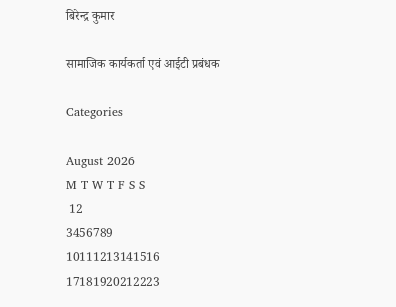बिरेन्द्र कुमार

सामाजिक कार्यकर्ता एवं आईटी प्रबंधक

Categories

August 2026
M T W T F S S
 12
3456789
10111213141516
17181920212223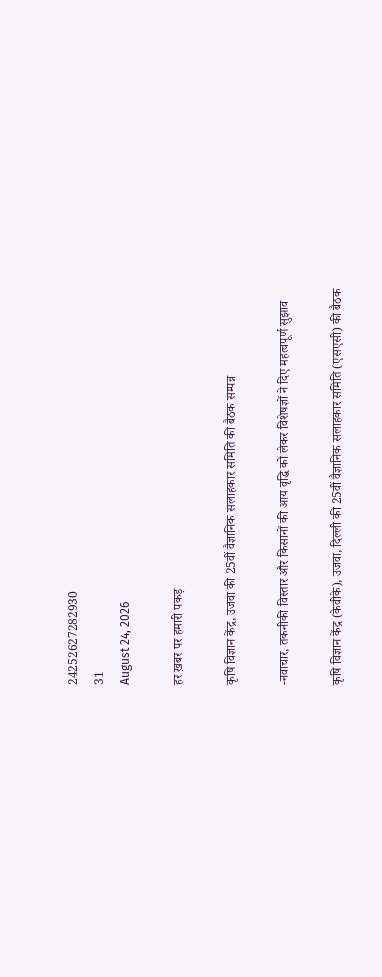24252627282930
31
August 24, 2026

हर ख़बर पर हमारी पकड़

कृषि विज्ञान केंद्र, उजवा की 25वीं वैज्ञानिक सलाहकार समिति की बैठक सम्पन्न

-नवाचार, तकनीकी विस्तार और किसानों की आय वृद्धि को लेकर विशेषज्ञों ने दिए महत्वपूर्ण सुझाव

कृषि विज्ञान केंद्र (केवीके), उजवा, दिल्ली की 25वीं वैज्ञानिक सलाहकार समिति (एसएसी) की बैठक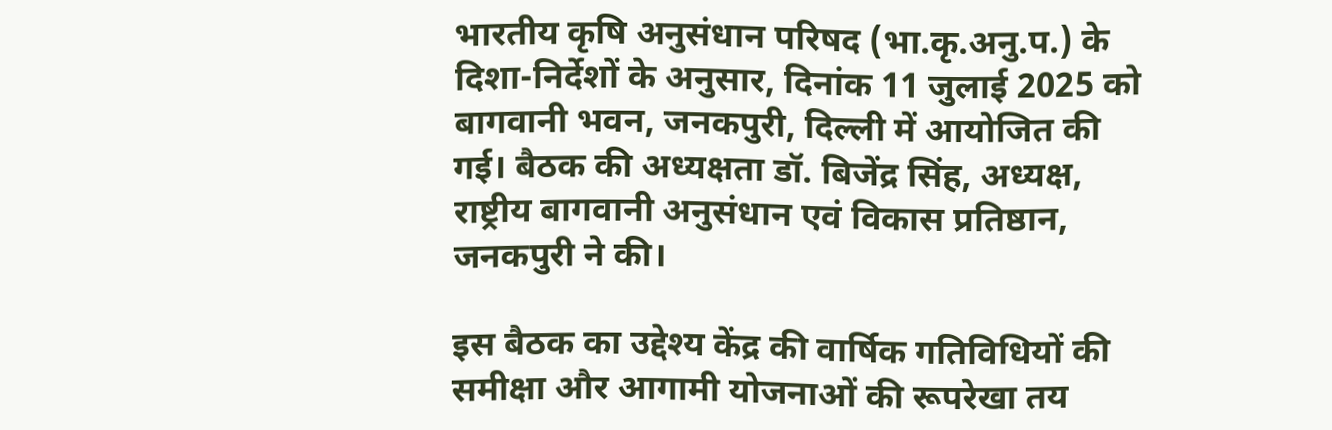भारतीय कृषि अनुसंधान परिषद (भा.कृ.अनु.प.) के दिशा-निर्देशों के अनुसार, दिनांक 11 जुलाई 2025 को बागवानी भवन, जनकपुरी, दिल्ली में आयोजित की गई। बैठक की अध्यक्षता डॉ. बिजेंद्र सिंह, अध्यक्ष, राष्ट्रीय बागवानी अनुसंधान एवं विकास प्रतिष्ठान, जनकपुरी ने की।

इस बैठक का उद्देश्य केंद्र की वार्षिक गतिविधियों की समीक्षा और आगामी योजनाओं की रूपरेखा तय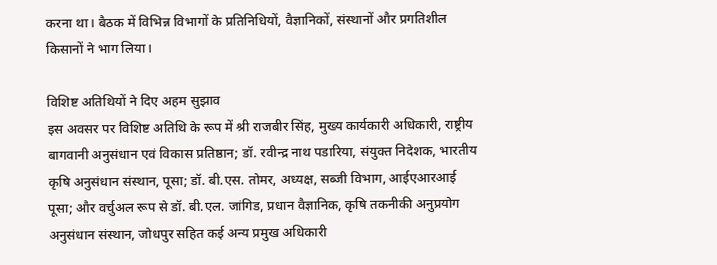करना था। बैठक में विभिन्न विभागों के प्रतिनिधियों, वैज्ञानिकों, संस्थानों और प्रगतिशील किसानों ने भाग लिया।

विशिष्ट अतिथियों ने दिए अहम सुझाव
इस अवसर पर विशिष्ट अतिथि के रूप में श्री राजबीर सिंह, मुख्य कार्यकारी अधिकारी, राष्ट्रीय बागवानी अनुसंधान एवं विकास प्रतिष्ठान; डॉ. रवीन्द्र नाथ पडारिया, संयुक्त निदेशक, भारतीय कृषि अनुसंधान संस्थान, पूसा; डॉ. बी.एस. तोमर, अध्यक्ष, सब्जी विभाग, आईएआरआई पूसा; और वर्चुअल रूप से डॉ. बी.एल. जांगिड, प्रधान वैज्ञानिक, कृषि तकनीकी अनुप्रयोग अनुसंधान संस्थान, जोधपुर सहित कई अन्य प्रमुख अधिकारी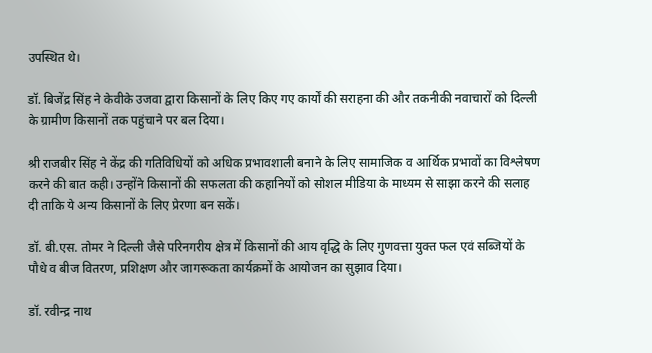उपस्थित थे।

डॉ. बिजेंद्र सिंह ने केवीके उजवा द्वारा किसानों के लिए किए गए कार्यों की सराहना की और तकनीकी नवाचारों को दिल्ली के ग्रामीण किसानों तक पहुंचाने पर बल दिया।

श्री राजबीर सिंह ने केंद्र की गतिविधियों को अधिक प्रभावशाली बनाने के लिए सामाजिक व आर्थिक प्रभावों का विश्लेषण करने की बात कही। उन्होंने किसानों की सफलता की कहानियों को सोशल मीडिया के माध्यम से साझा करने की सलाह दी ताकि ये अन्य किसानों के लिए प्रेरणा बन सकें।

डॉ. बी.एस. तोमर ने दिल्ली जैसे परिनगरीय क्षेत्र में किसानों की आय वृद्धि के लिए गुणवत्ता युक्त फल एवं सब्जियों के पौधे व बीज वितरण, प्रशिक्षण और जागरूकता कार्यक्रमों के आयोजन का सुझाव दिया।

डॉ. रवीन्द्र नाथ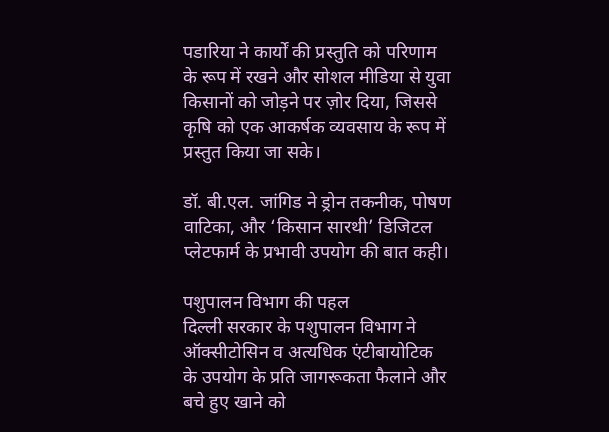पडारिया ने कार्यों की प्रस्तुति को परिणाम के रूप में रखने और सोशल मीडिया से युवा किसानों को जोड़ने पर ज़ोर दिया, जिससे कृषि को एक आकर्षक व्यवसाय के रूप में प्रस्तुत किया जा सके।

डॉ. बी.एल. जांगिड ने ड्रोन तकनीक, पोषण वाटिका, और ‘किसान सारथी’ डिजिटल प्लेटफार्म के प्रभावी उपयोग की बात कही।

पशुपालन विभाग की पहल
दिल्ली सरकार के पशुपालन विभाग ने ऑक्सीटोसिन व अत्यधिक एंटीबायोटिक के उपयोग के प्रति जागरूकता फैलाने और बचे हुए खाने को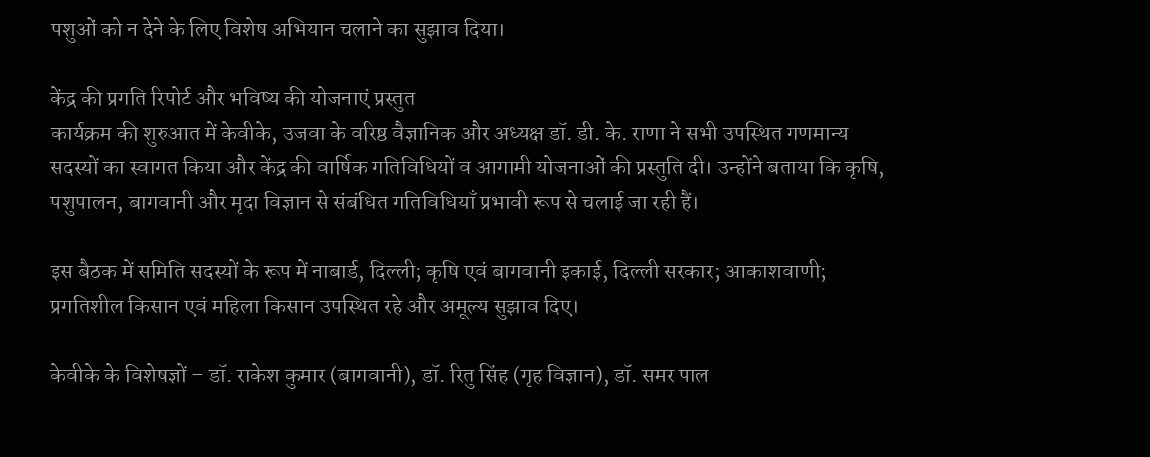पशुओं को न देने के लिए विशेष अभियान चलाने का सुझाव दिया।

केंद्र की प्रगति रिपोर्ट और भविष्य की योजनाएं प्रस्तुत
कार्यक्रम की शुरुआत में केवीके, उजवा के वरिष्ठ वैज्ञानिक और अध्यक्ष डॉ. डी. के. राणा ने सभी उपस्थित गणमान्य सदस्यों का स्वागत किया और केंद्र की वार्षिक गतिविधियों व आगामी योजनाओं की प्रस्तुति दी। उन्होंने बताया कि कृषि, पशुपालन, बागवानी और मृदा विज्ञान से संबंधित गतिविधियाँ प्रभावी रूप से चलाई जा रही हैं।

इस बैठक में समिति सदस्यों के रूप में नाबार्ड, दिल्ली; कृषि एवं बागवानी इकाई, दिल्ली सरकार; आकाशवाणी; प्रगतिशील किसान एवं महिला किसान उपस्थित रहे और अमूल्य सुझाव दिए।

केवीके के विशेषज्ञों – डॉ. राकेश कुमार (बागवानी), डॉ. रितु सिंह (गृह विज्ञान), डॉ. समर पाल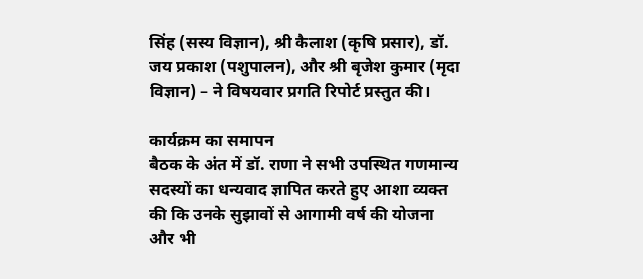सिंह (सस्य विज्ञान), श्री कैलाश (कृषि प्रसार), डॉ. जय प्रकाश (पशुपालन), और श्री बृजेश कुमार (मृदा विज्ञान) – ने विषयवार प्रगति रिपोर्ट प्रस्तुत की।

कार्यक्रम का समापन
बैठक के अंत में डॉ. राणा ने सभी उपस्थित गणमान्य सदस्यों का धन्यवाद ज्ञापित करते हुए आशा व्यक्त की कि उनके सुझावों से आगामी वर्ष की योजना और भी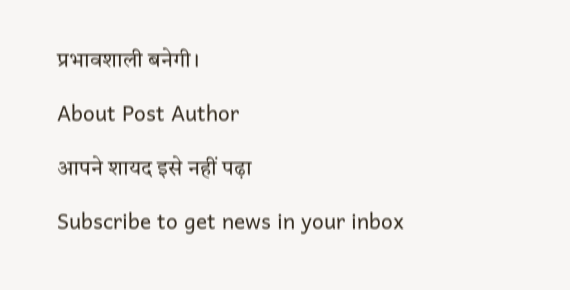प्रभावशाली बनेगी।

About Post Author

आपने शायद इसे नहीं पढ़ा

Subscribe to get news in your inbox